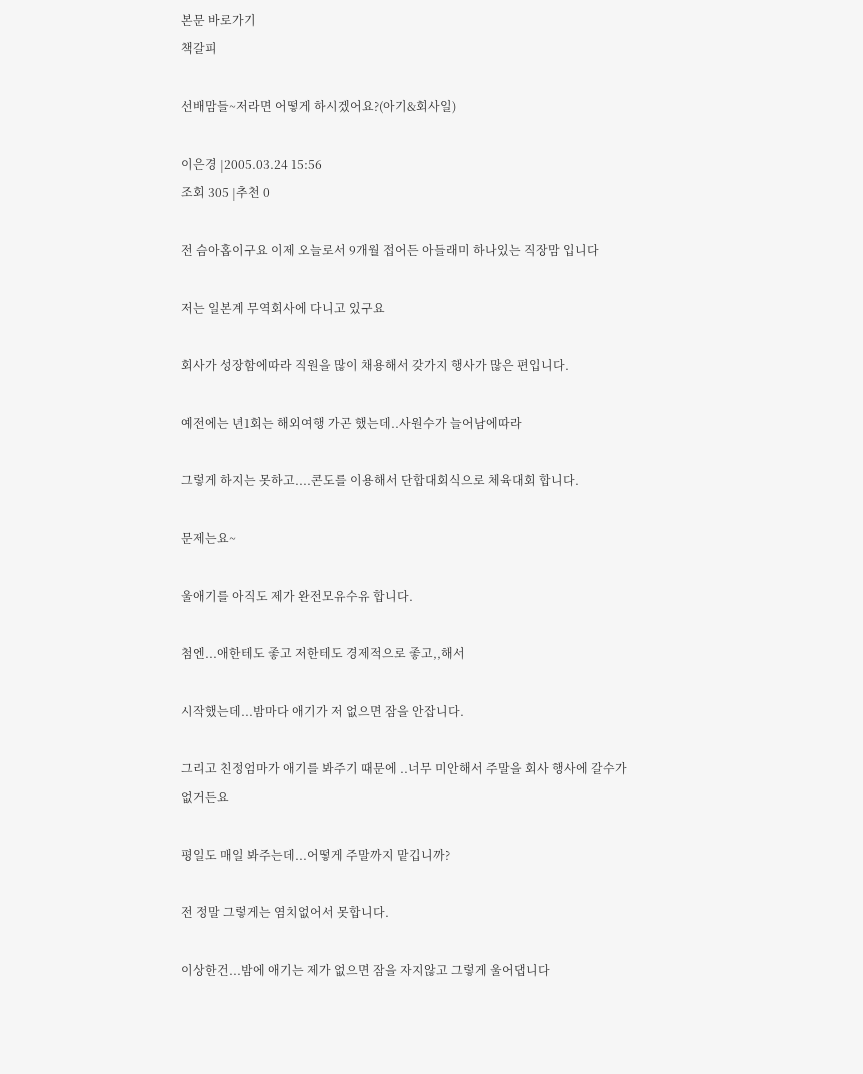본문 바로가기
책갈피

선배맘들~저라면 어떻게 하시겠어요?(아기&회사일)

이은경 |2005.03.24 15:56
조회 305 |추천 0

전 슴아홉이구요 이제 오늘로서 9개월 접어든 아들래미 하나있는 직장맘 입니다

저는 일본계 무역회사에 다니고 있구요

회사가 성장함에따라 직원을 많이 채용해서 갖가지 행사가 많은 편입니다.

예전에는 년1회는 해외여행 가곤 했는데..사원수가 늘어남에따라

그렇게 하지는 못하고....콘도를 이용해서 단합대회식으로 체육대회 합니다.

문제는요~

울애기를 아직도 제가 완전모유수유 합니다.

첨엔...애한테도 좋고 저한테도 경제적으로 좋고,,해서

시작했는데...밤마다 애기가 저 없으면 잠을 안잡니다.

그리고 친정엄마가 애기를 봐주기 때문에 ..너무 미안해서 주말을 회사 행사에 갈수가 없거든요

평일도 매일 봐주는데...어떻게 주말까지 맡깁니까?

전 정말 그렇게는 염치없어서 못합니다.

이상한건...밤에 애기는 제가 없으면 잠을 자지않고 그렇게 울어댑니다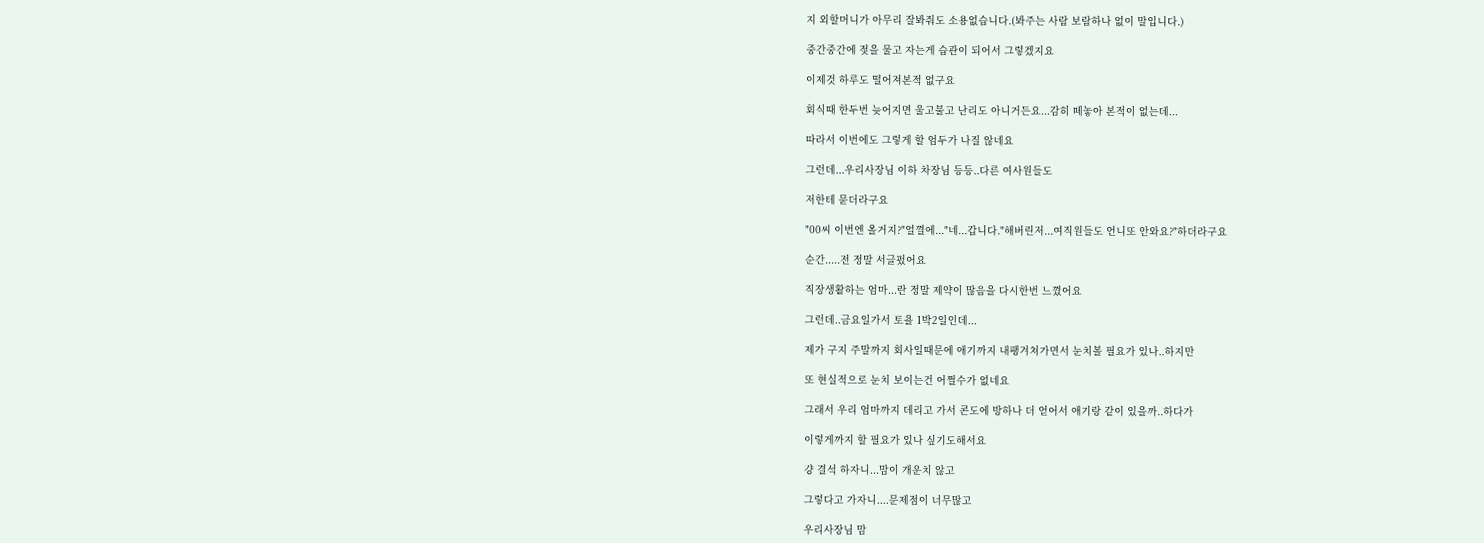지 외할머니가 아무리 잘봐줘도 소용없습니다.(봐주는 사람 보람하나 없이 말입니다.)

중간중간에 젖을 물고 자는게 습관이 되어서 그렇겠지요

이제것 하루도 떨어져본적 없구요

회식때 한두번 늦어지면 울고불고 난리도 아니거든요...감히 떼놓아 본적이 없는데...

따라서 이번에도 그렇게 할 엄두가 나질 않네요

그런데...우리사장님 이하 차장님 등등..다른 여사원들도

저한테 묻더라구요

"00씨 이번엔 올거지?"얼껼에..."네...갑니다."해버린저...여직원들도 언니또 안와요?"하더라구요

순간.....전 정말 서글펐어요

직장생활하는 엄마...란 정말 제약이 많음을 다시한번 느꼈어요

그런데..금요일가서 토욜 1박2일인데...

제가 구지 주말까지 회사일때문에 애기까지 내팽겨쳐가면서 눈치볼 필요가 있나..하지만

또 현실적으로 눈치 보이는건 어쩔수가 없네요

그래서 우리 엄마까지 데리고 가서 콘도에 방하나 더 얻어서 애기랑 같이 있을까..하다가

이렇게까지 할 필요가 있나 싶기도해서요

걍 결석 하자니...맘이 개운치 않고

그렇다고 가자니....문제점이 너무많고

우리사장님 맘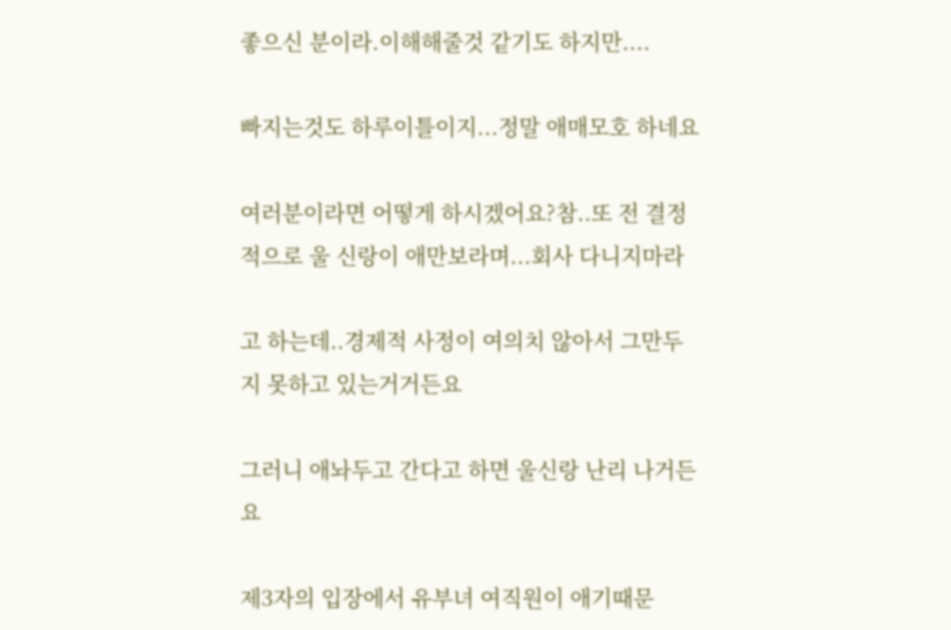좋으신 분이라.이해해줄것 같기도 하지만....

빠지는것도 하루이틀이지...정말 애매모호 하네요

여러분이라면 어떻게 하시겠어요?참..또 전 결정적으로 울 신랑이 애만보라며...회사 다니지마라

고 하는데..경제적 사정이 여의치 않아서 그만두지 못하고 있는거거든요

그러니 애놔두고 간다고 하면 울신랑 난리 나거든요

제3자의 입장에서 유부녀 여직원이 애기때문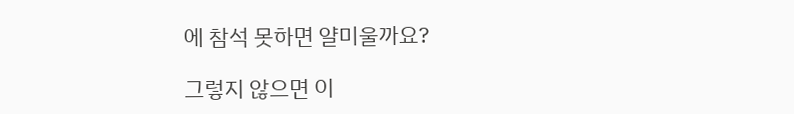에 참석 못하면 얄미울까요?

그렇지 않으면 이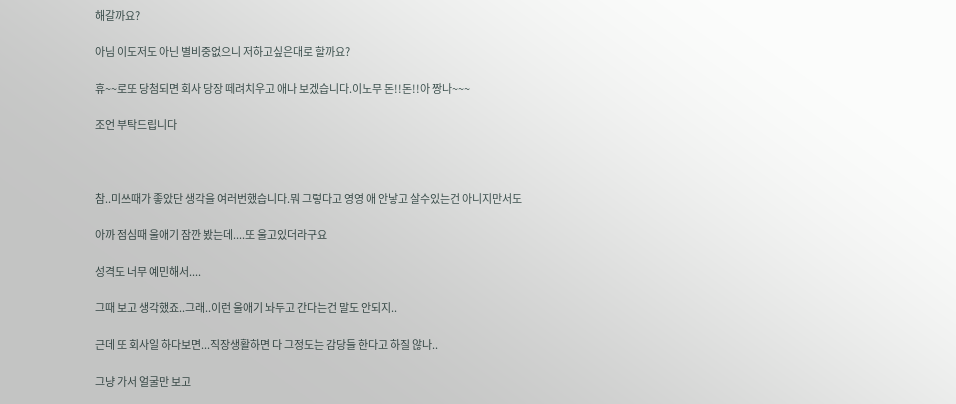해갈까요?

아님 이도저도 아닌 별비중없으니 저하고싶은대로 할까요?

휴~~로또 당첨되면 회사 당장 떼려치우고 애나 보겠습니다.이노무 돈!!돈!!아 짱나~~~

조언 부탁드립니다



참..미쓰때가 좋았단 생각을 여러번했습니다.뭐 그렇다고 영영 애 안낳고 살수있는건 아니지만서도

아까 점심때 울애기 잠깐 봤는데....또 울고있더라구요

성격도 너무 예민해서....

그때 보고 생각했죠..그래..이런 울애기 놔두고 간다는건 말도 안되지..

근데 또 회사일 하다보면...직장생활하면 다 그정도는 감당들 한다고 하질 않나..

그냥 가서 얼굴만 보고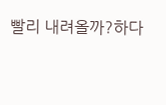빨리 내려올까?하다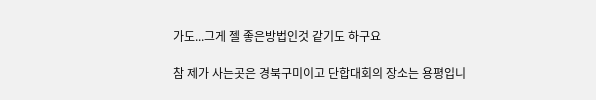가도...그게 젤 좋은방법인것 같기도 하구요

참 제가 사는곳은 경북구미이고 단합대회의 장소는 용평입니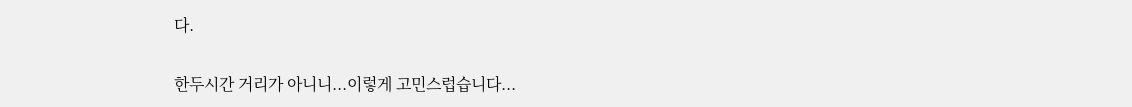다.

한두시간 거리가 아니니...이렇게 고민스럽습니다...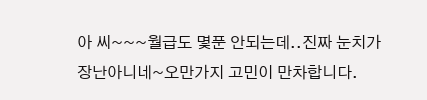아 씨~~~월급도 몇푼 안되는데..진짜 눈치가 장난아니네~오만가지 고민이 만차합니다.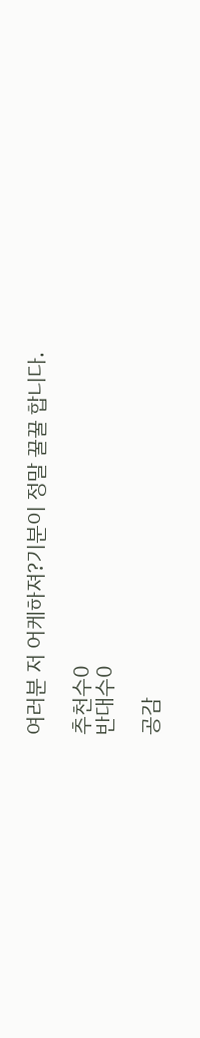여러분 저 어케하져?기분이 정말 꿀꿀 합니다.

추천수0
반대수0

공감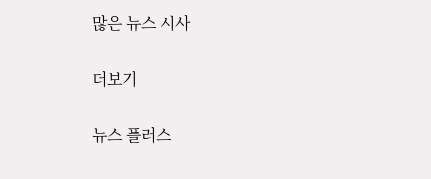많은 뉴스 시사

더보기

뉴스 플러스